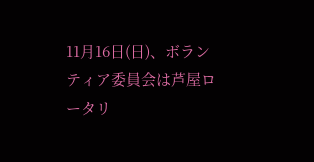11月16日(日)、ボランティア委員会は芦屋ロータリ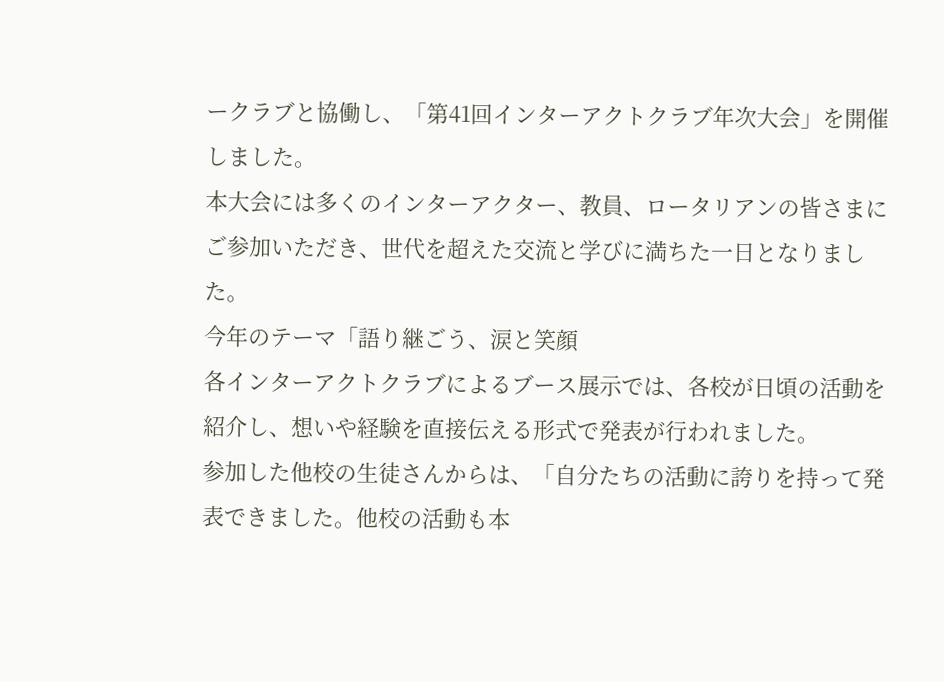ークラブと協働し、「第41回インターアクトクラブ年次大会」を開催しました。
本大会には多くのインターアクター、教員、ロータリアンの皆さまにご参加いただき、世代を超えた交流と学びに満ちた一日となりました。
今年のテーマ「語り継ごう、涙と笑顔
各インターアクトクラブによるブース展示では、各校が日頃の活動を紹介し、想いや経験を直接伝える形式で発表が行われました。
参加した他校の生徒さんからは、「自分たちの活動に誇りを持って発表できました。他校の活動も本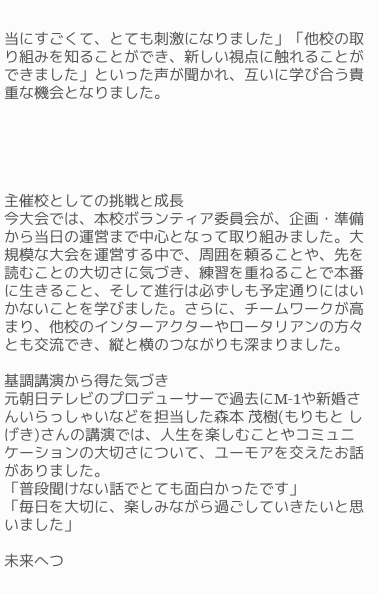当にすごくて、とても刺激になりました」「他校の取り組みを知ることができ、新しい視点に触れることができました」といった声が聞かれ、互いに学び合う貴重な機会となりました。





主催校としての挑戦と成長
今大会では、本校ボランティア委員会が、企画・準備から当日の運営まで中心となって取り組みました。大規模な大会を運営する中で、周囲を頼ることや、先を読むことの大切さに気づき、練習を重ねることで本番に生きること、そして進行は必ずしも予定通りにはいかないことを学びました。さらに、チームワークが高まり、他校のインターアクターやロータリアンの方々とも交流でき、縦と横のつながりも深まりました。

基調講演から得た気づき
元朝日テレビのプロデューサーで過去にM-1や新婚さんいらっしゃいなどを担当した森本 茂樹(もりもと しげき)さんの講演では、人生を楽しむことやコミュニケーションの大切さについて、ユーモアを交えたお話がありました。
「普段聞けない話でとても面白かったです」
「毎日を大切に、楽しみながら過ごしていきたいと思いました」

未来へつ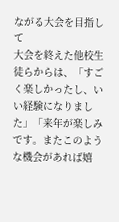ながる大会を目指して
大会を終えた他校生徒らからは、「すごく楽しかったし、いい経験になりました」「来年が楽しみです。またこのような機会があれば嬉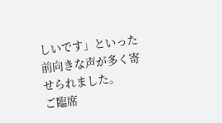しいです」といった前向きな声が多く寄せられました。
ご臨席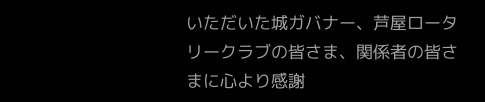いただいた城ガバナー、芦屋ロータリークラブの皆さま、関係者の皆さまに心より感謝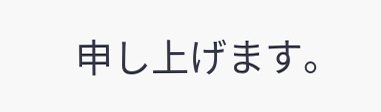申し上げます。